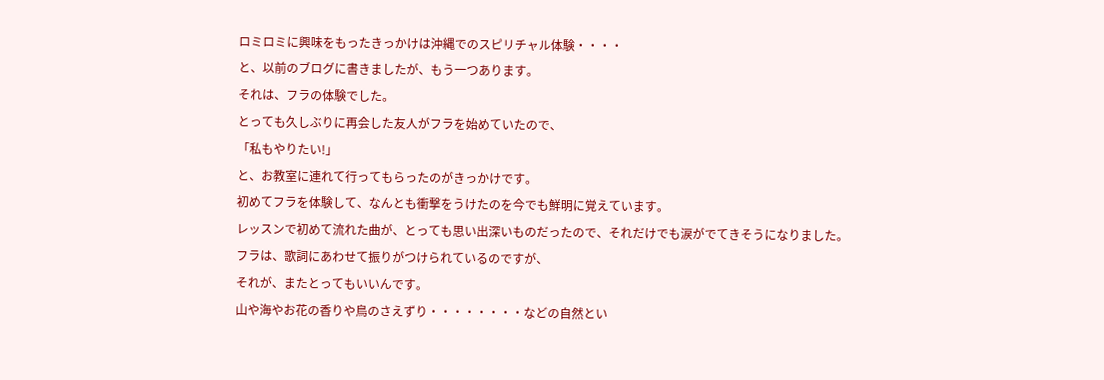ロミロミに興味をもったきっかけは沖縄でのスピリチャル体験・・・・
と、以前のブログに書きましたが、もう一つあります。
それは、フラの体験でした。
とっても久しぶりに再会した友人がフラを始めていたので、
「私もやりたい!」
と、お教室に連れて行ってもらったのがきっかけです。
初めてフラを体験して、なんとも衝撃をうけたのを今でも鮮明に覚えています。
レッスンで初めて流れた曲が、とっても思い出深いものだったので、それだけでも涙がでてきそうになりました。
フラは、歌詞にあわせて振りがつけられているのですが、
それが、またとってもいいんです。
山や海やお花の香りや鳥のさえずり・・・・・・・・などの自然とい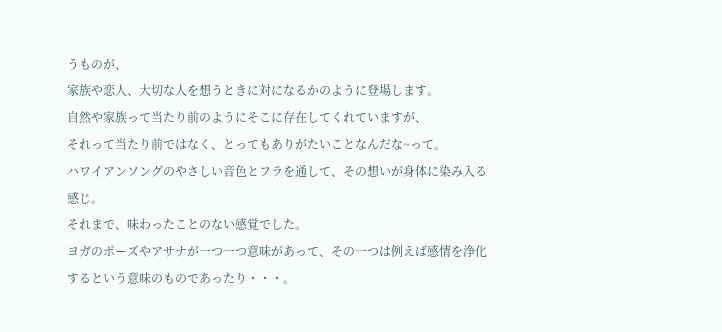うものが、
家族や恋人、大切な人を想うときに対になるかのように登場します。
自然や家族って当たり前のようにそこに存在してくれていますが、
それって当たり前ではなく、とってもありがたいことなんだな~って。
ハワイアンソングのやさしい音色とフラを通して、その想いが身体に染み入る感じ。
それまで、味わったことのない感覚でした。
ヨガのポーズやアサナが一つ一つ意味があって、その一つは例えば感情を浄化するという意味のものであったり・・・。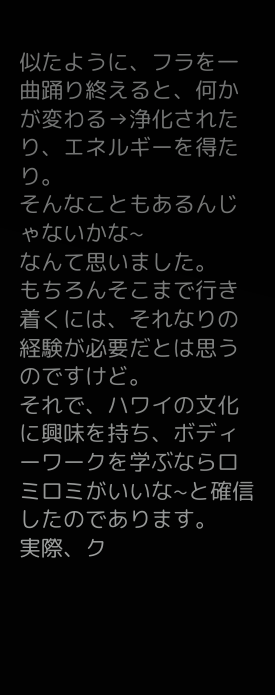似たように、フラを一曲踊り終えると、何かが変わる→浄化されたり、エネルギーを得たり。
そんなこともあるんじゃないかな~
なんて思いました。
もちろんそこまで行き着くには、それなりの経験が必要だとは思うのですけど。
それで、ハワイの文化に興味を持ち、ボディーワークを学ぶならロミロミがいいな~と確信したのであります。
実際、ク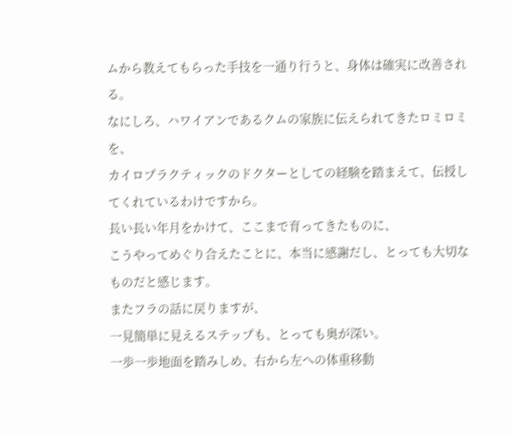ムから教えてもらった手技を一通り行うと、身体は確実に改善される。
なにしろ、ハワイアンであるクムの家族に伝えられてきたロミロミを、
カイロプラクティックのドクターとしての経験を踏まえて、伝授してくれているわけですから。
長い長い年月をかけて、ここまで育ってきたものに、
こうやってめぐり合えたことに、本当に感謝だし、とっても大切なものだと感じます。
またフラの話に戻りますが、
一見簡単に見えるステップも、とっても奥が深い。
一歩一歩地面を踏みしめ、右から左への体重移動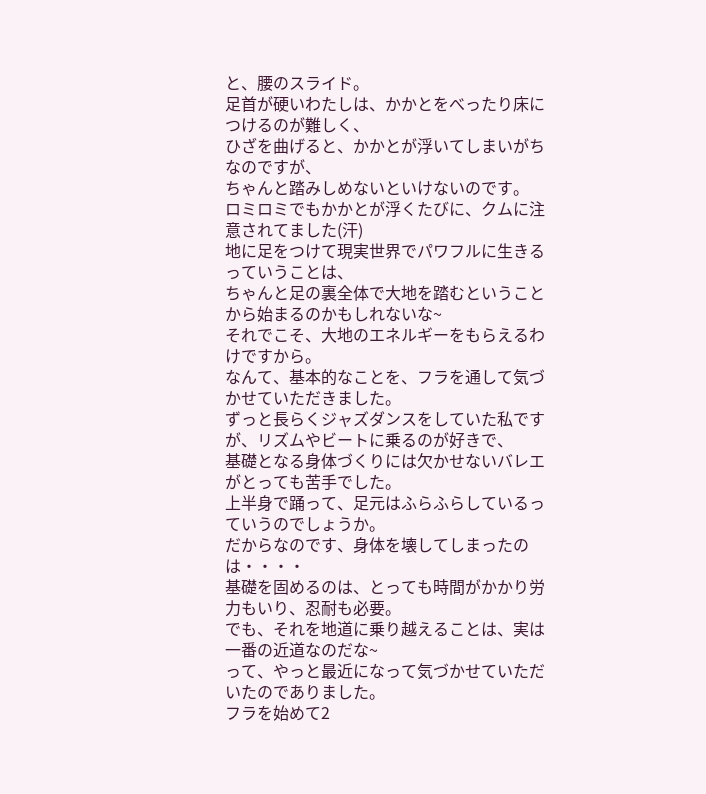と、腰のスライド。
足首が硬いわたしは、かかとをべったり床につけるのが難しく、
ひざを曲げると、かかとが浮いてしまいがちなのですが、
ちゃんと踏みしめないといけないのです。
ロミロミでもかかとが浮くたびに、クムに注意されてました(汗)
地に足をつけて現実世界でパワフルに生きるっていうことは、
ちゃんと足の裏全体で大地を踏むということから始まるのかもしれないな~
それでこそ、大地のエネルギーをもらえるわけですから。
なんて、基本的なことを、フラを通して気づかせていただきました。
ずっと長らくジャズダンスをしていた私ですが、リズムやビートに乗るのが好きで、
基礎となる身体づくりには欠かせないバレエがとっても苦手でした。
上半身で踊って、足元はふらふらしているっていうのでしょうか。
だからなのです、身体を壊してしまったのは・・・・
基礎を固めるのは、とっても時間がかかり労力もいり、忍耐も必要。
でも、それを地道に乗り越えることは、実は一番の近道なのだな~
って、やっと最近になって気づかせていただいたのでありました。
フラを始めて2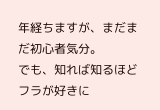年経ちますが、まだまだ初心者気分。
でも、知れば知るほどフラが好きに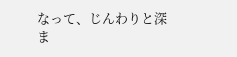なって、じんわりと深ま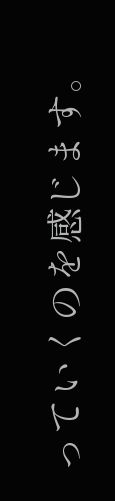っていくのを感じます。